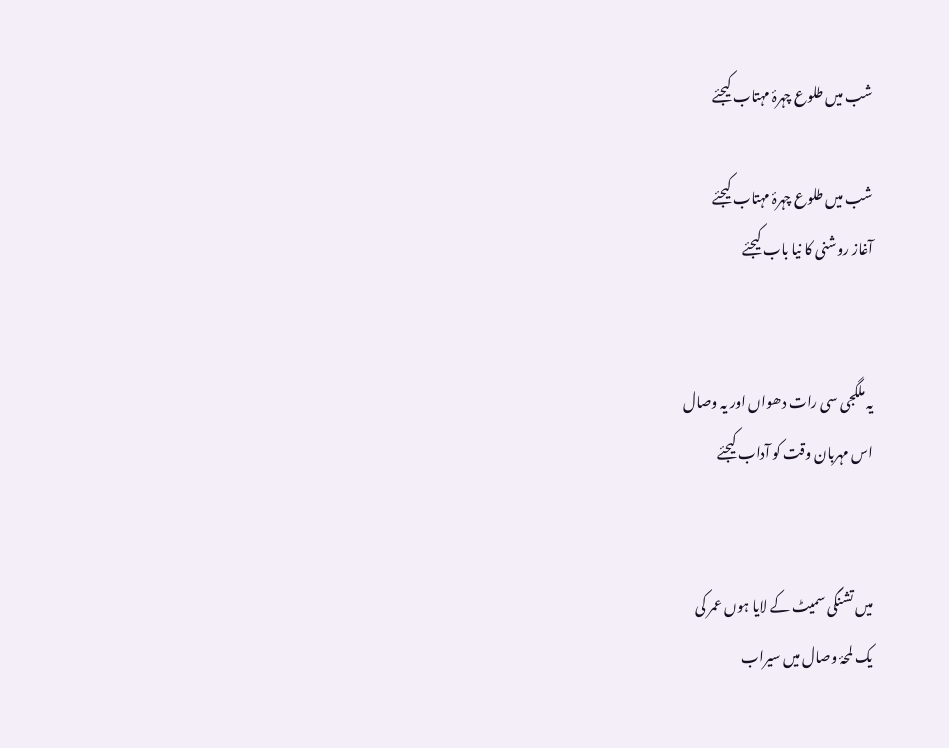شب میں طلوع چہرۂ مہتاب کیجئے

شب میں طلوع چہرۂ مہتاب کیجئے
آغاز روشنی کا نیا باب کیجئے


یہ ملگجی سی رات دھواں اور یہ وصال
اس مہربان وقت کو آداب کیجئے


میں تشنگی سمیٹ کے لایا ہوں عمر کی
یک لمحۂ وصال میں سیراب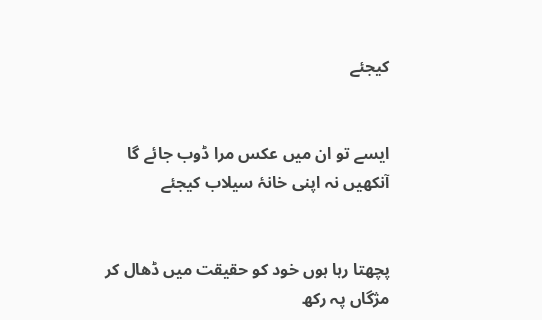کیجئے


ایسے تو ان میں عکس مرا ڈوب جائے گا
آنکھیں نہ اپنی خانۂ سیلاب کیجئے


پچھتا رہا ہوں خود کو حقیقت میں ڈھال کر
مژگاں پہ رکھ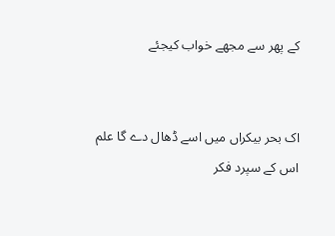کے پھر سے مجھے خواب کیجئے


اک بحر بیکراں میں اسے ڈھال دے گا علم
اس کے سپرد فکر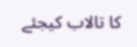کا تالاب کیجئے